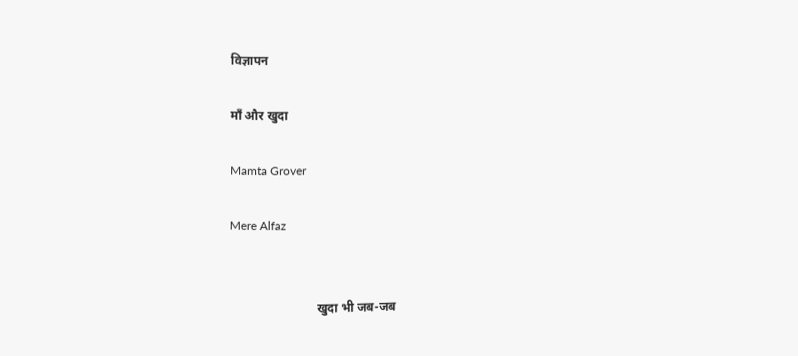विज्ञापन

माँ और खुदा

Mamta Grover

Mere Alfaz


                            खुदा भी जब-जब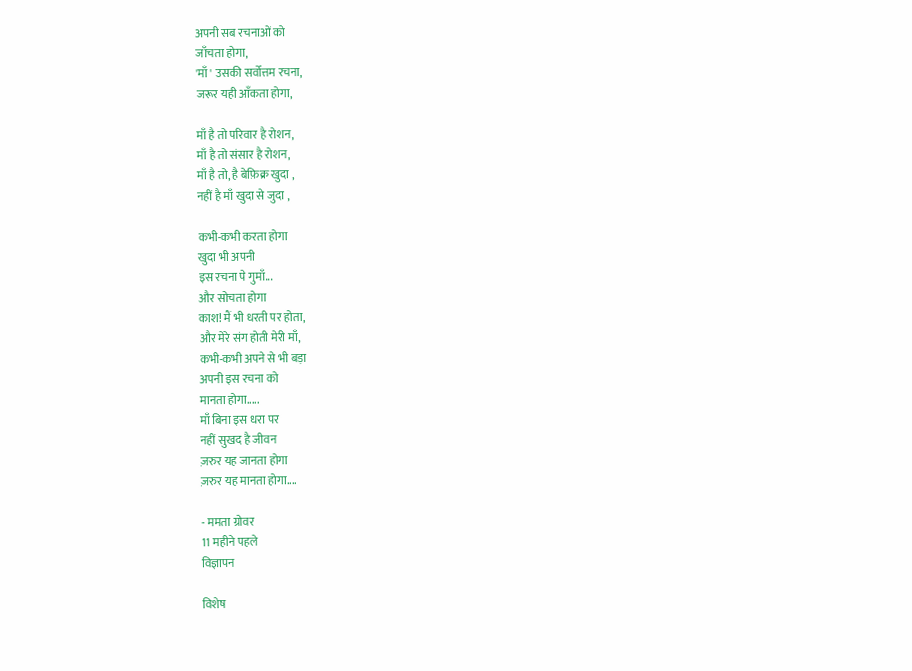अपनी सब रचनाओं को
जाँचता होगा,
'माँ ' उसकी सर्वोत्तम रचना,
जरूर यही आँकता होगा,

माँ है तो परिवार है रोशन,
माँ है तो संसार है रोशन,
माँ है तो, है बेफ़िक्र खुदा ,
नहीं है माँ खुदा से जुदा ,

कभी-कभी करता होगा
खुदा भी अपनी
इस रचना पे गुमाँ...
और सोचता होगा
काश! मैं भी धरती पर होता,
और मेरे संग होती मेरी माँ,
कभी-कभी अपने से भी बड़ा
अपनी इस रचना को
मानता होगा.....
माँ बिना इस धरा पर
नहीं सुखद है जीवन
ज़रुर यह जानता होगा
ज़रुर यह मानता होगा....

- ममता ग्रोवर
11 महीने पहले
विज्ञापन

विशेष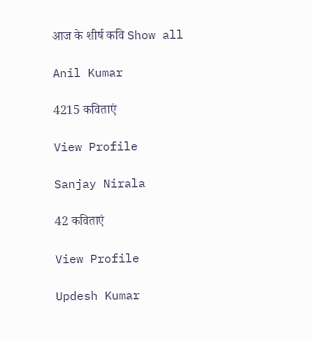आज के शीर्ष कवि Show all

Anil Kumar

4215 कविताएं

View Profile

Sanjay Nirala

42 कविताएं

View Profile

Updesh Kumar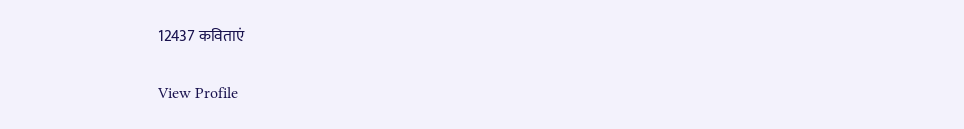12437 कविताएं

View Profile